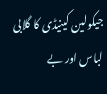جیکولین کینیڈی کا گلابی لباس اور بے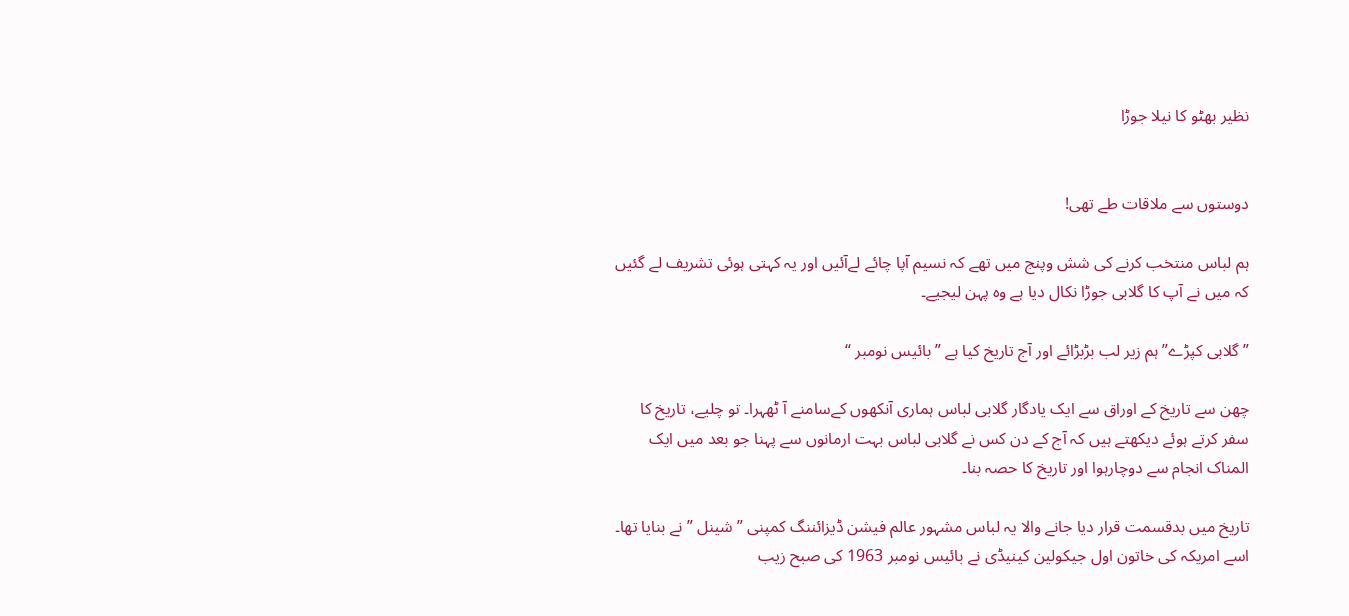نظیر بھٹو کا نیلا جوڑا


دوستوں سے ملاقات طے تھی!

ہم لباس منتخب کرنے کی شش وپنج میں تھے کہ نسیم آپا چائے لےآئیں اور یہ کہتی ہوئی تشریف لے گئیں کہ میں نے آپ کا گلابی جوڑا نکال دیا ہے وہ پہن لیجیے۔

” گلابی کپڑے” ہم زیر لب بڑبڑائے اور آج تاریخ کیا ہے ” بائیس نومبر “

چھن سے تاریخ کے اوراق سے ایک یادگار گلابی لباس ہماری آنکھوں کےسامنے آ ٹھہرا۔ تو چلیے، تاریخ کا سفر کرتے ہوئے دیکھتے ہیں کہ آج کے دن کس نے گلابی لباس بہت ارمانوں سے پہنا جو بعد میں ایک المناک انجام سے دوچارہوا اور تاریخ کا حصہ بنا۔

تاریخ میں بدقسمت قرار دیا جانے والا یہ لباس مشہور عالم فیشن ڈیزائننگ کمپنی ” شینل ” نے بنایا تھا۔ اسے امریکہ کی خاتون اول جیکولین کینیڈی نے بائیس نومبر 1963 کی صبح زیب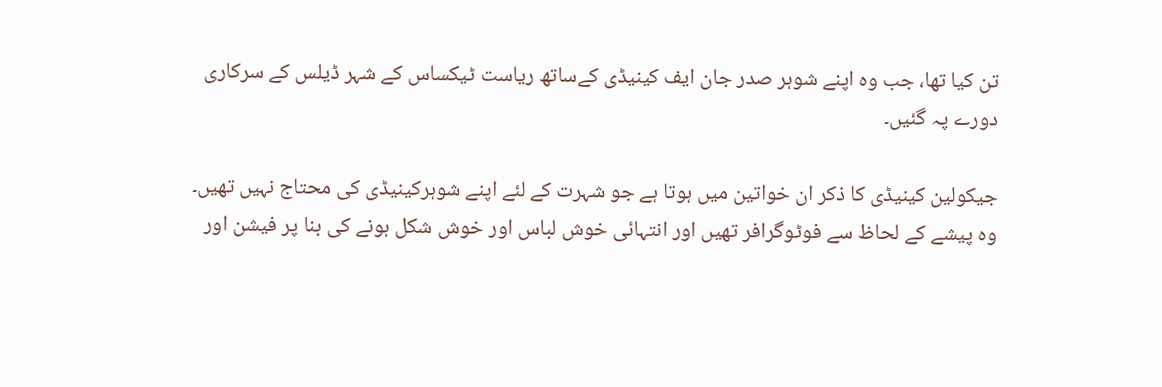تن کیا تھا، جب وہ اپنے شوہر صدر جان ایف کینیڈی کےساتھ ریاست ٹیکساس کے شہر ڈیلس کے سرکاری دورے پہ گئیں۔

جیکولین کینیڈی کا ذکر ان خواتین میں ہوتا ہے جو شہرت کے لئے اپنے شوہرکینیڈی کی محتاج نہیں تھیں۔ وہ پیشے کے لحاظ سے فوٹوگرافر تھیں اور انتہائی خوش لباس اور خوش شکل ہونے کی بنا پر فیشن اور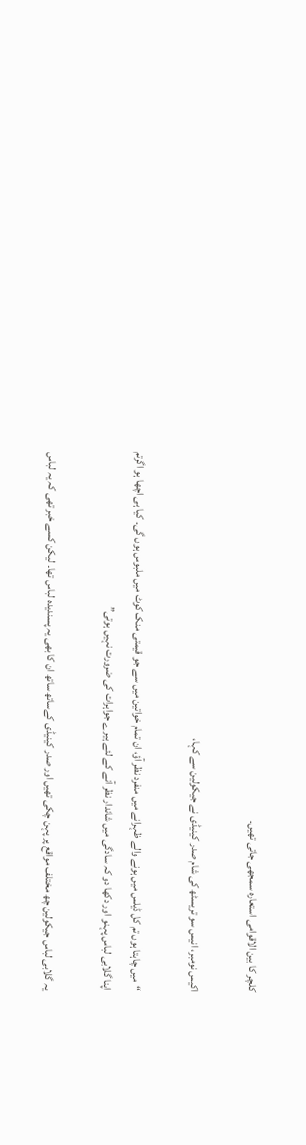کلچر کا بین الاقوامی استعارہ سمجھی جاتی تھیں۔

اکیس نومبر، انیس سو تریسٹھ کی شام صدر کینیڈی نے جیکولین سے کہا،

“میں چاہتا ہوں تم کل ڈیلس میں ہونے والے ظہرانے میں منفرد نظر آؤ، ان تمام خواتین میں سے جو قیمتی منک کوٹ میں ملبوس ہوں گی۔ کیا ہی اچھا ہو اگرتم اپنا گلابی لباس پہنو اور دکھا دو کہ سادگی میں شاندار نظر آنے کے لئے ہیرے جواہرات کی ضرورت نہیں ہوتی”

یہ گلابی لباس جیکولین چھ مختلف مواقع پر پہن چکی تھیں اور صدر کینیڈی کےساتھ ساتھ ان کا بھی یہ پسندیدہ لباس تھا۔ لیکن کسے خبر تھی کہ یہ لباس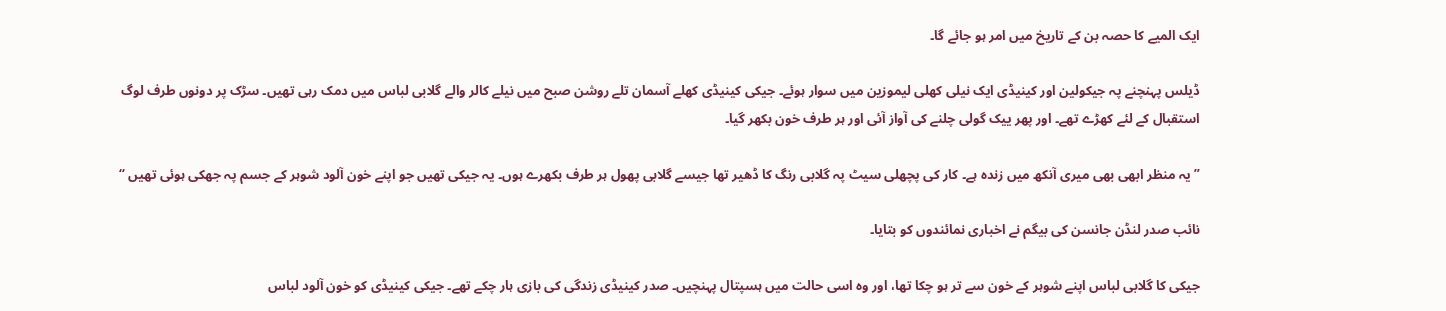ایک المیے کا حصہ بن کے تاریخ میں امر ہو جائے گا۔

ڈیلس پہنچنے پہ جیکولین اور کینیڈی ایک نیلی کھلی لیموزین میں سوار ہوئے۔ جیکی کینیڈی کھلے آسمان تلے روشن صبح میں نیلے کالر والے گلابی لباس میں دمک رہی تھیں۔ سڑک پر دونوں طرف لوگ استقبال کے لئے کھڑے تھے۔ اور پھر ییک گولی چلنے کی آواز آئی اور ہر طرف خون بکھر گیا۔

” یہ منظر ابھی بھی میری آنکھ میں زندہ ہے۔ کار کی پچھلی سیٹ پہ گلابی رنگ کا ڈھیر تھا جیسے گلابی پھول ہر طرف بکھرے ہوں۔ یہ جیکی تھیں جو اپنے خون آلود شوہر کے جسم پہ جھکی ہوئی تھیں “

نائب صدر لنڈن جانسن کی بیگم نے اخباری نمائندوں کو بتایا۔

جیکی کا گلابی لباس اپنے شوہر کے خون سے تر ہو چکا تھا، اور وہ اسی حالت میں ہسپتال پہنچیں۔ صدر کینیڈی زندگی کی بازی ہار چکے تھے۔ جیکی کینیڈی کو خون آلود لباس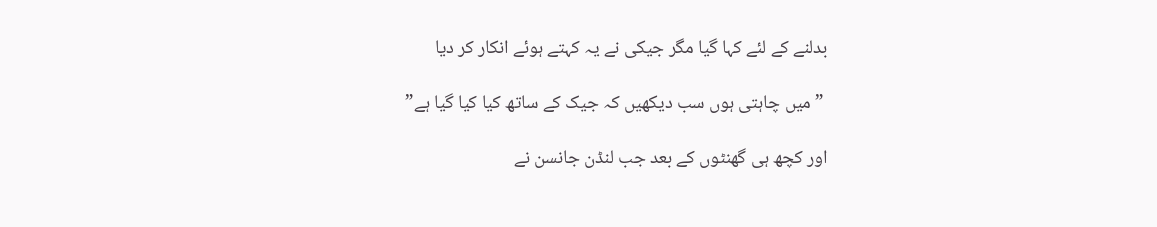بدلنے کے لئے کہا گیا مگر جیکی نے یہ کہتے ہوئے انکار کر دیا

 ” میں چاہتی ہوں سب دیکھیں کہ جیک کے ساتھ کیا کیا گیا ہے”

اور کچھ ہی گھنٹوں کے بعد جب لنڈن جانسن نے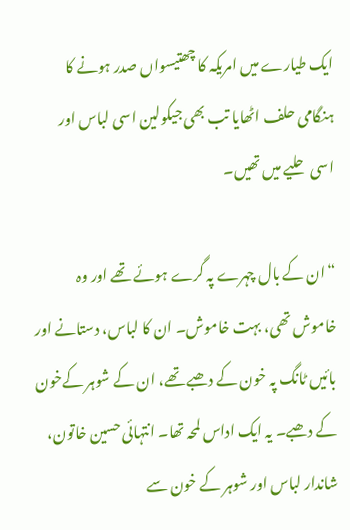ایک طیارے میں امریکہ کا چھتیسواں صدر ہونے کا ہنگامی حلف اٹھایا تب بھی جیکولین اسی لباس اور اسی حلیے میں تھیں۔

“ان کے بال چہرے پہ گرے ہوئے تھے اور وہ خاموش تھی، بہت خاموش۔ ان کا لباس، دستانے اور بائیں ٹانگ پہ خون کے دھبے تھے، ان کے شوہر کےخون کے دھبے۔ یہ ایک اداس لمحہ تھا۔ انتہائی حسین خاتون، شاندار لباس اور شوہر کے خون سے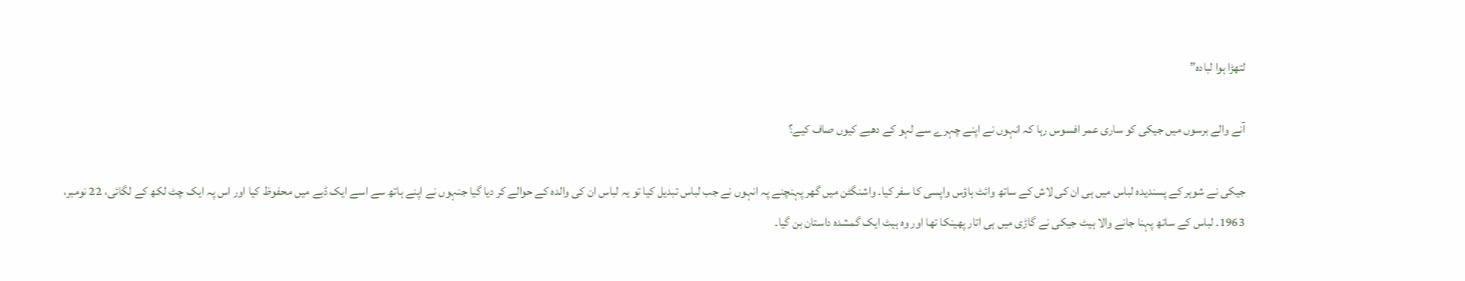لتھڑا ہوا لبادہ”

آنے والے برسوں میں جیکی کو ساری عمر افسوس رہا کہ انہوں نے اپنے چہرے سے لہو کے دھبے کیوں صاف کیے؟

جیکی نے شوہر کے پسندیدہ لباس میں ہی ان کی لاش کے ساتھ وائٹ ہاؤس واپسی کا سفر کیا۔ واشنگٹن میں گھر پہنچنے پہ انہوں نے جب لباس تبدیل کیا تو یہ لباس ان کی والدہ کے حوالے کر دیا گیا جنہوں نے اپنے ہاتھ سے اسے ایک ڈبے میں محفوظ کیا اور اس پہ ایک چٹ لکھ کے لگائی، 22 نومبر، 1963۔ لباس کے ساتھ پہنا جانے والا ہیٹ جیکی نے گاڑی میں ہی اتار پھینکا تھا اور وہ ہیٹ ایک گمشدہ داستان بن گیا۔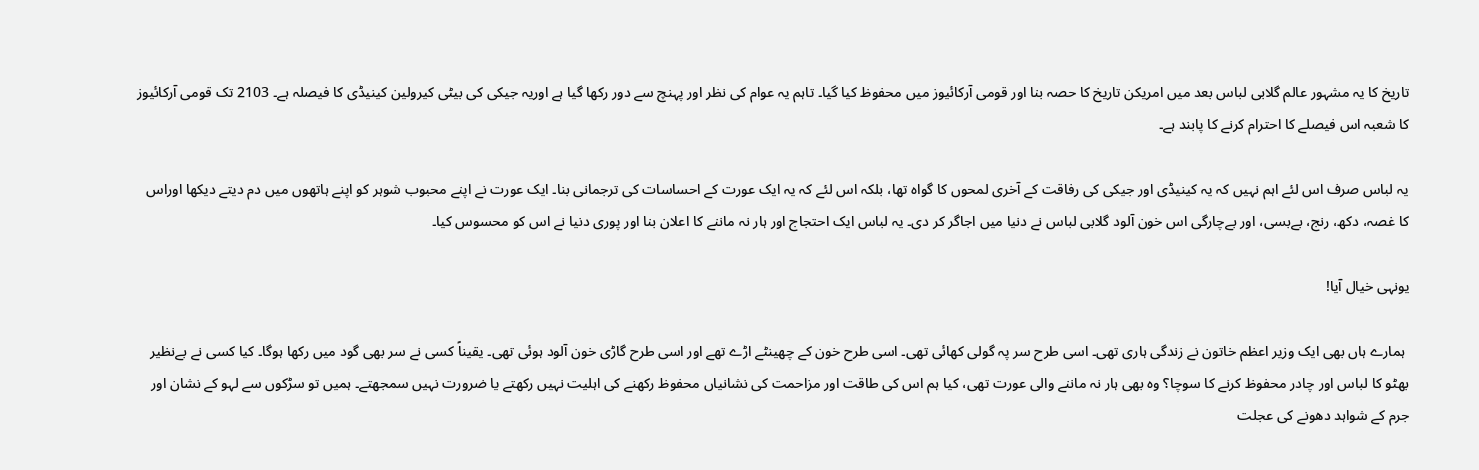تاریخ کا یہ مشہور عالم گلابی لباس بعد میں امریکن تاریخ کا حصہ بنا اور قومی آرکائیوز میں محفوظ کیا گیا۔ تاہم یہ عوام کی نظر اور پہنچ سے دور رکھا گیا ہے اوریہ جیکی کی بیٹی کیرولین کینیڈی کا فیصلہ ہے۔ 2103 تک قومی آرکائیوز کا شعبہ اس فیصلے کا احترام کرنے کا پابند ہے۔

یہ لباس صرف اس لئے اہم نہیں کہ یہ کینیڈی اور جیکی کی رفاقت کے آخری لمحوں کا گواہ تھا، بلکہ اس لئے کہ یہ ایک عورت کے احساسات کی ترجمانی بنا۔ ایک عورت نے اپنے محبوب شوہر کو اپنے ہاتھوں میں دم دیتے دیکھا اوراس کا غصہ، دکھ، رنج، بےبسی، اور بےچارگی اس خون آلود گلابی لباس نے دنیا میں اجاگر کر دی۔ یہ لباس ایک احتجاج اور ہار نہ ماننے کا اعلان بنا اور پوری دنیا نے اس کو محسوس کیا۔

یونہی خیال آیا!

 ہمارے ہاں بھی ایک وزیر اعظم خاتون نے زندگی ہاری تھی۔ اسی طرح سر پہ گولی کھائی تھی۔ اسی طرح خون کے چھینٹے اڑے تھے اور اسی طرح گاڑی خون آلود ہوئی تھی۔ یقیناً کسی نے سر بھی گود میں رکھا ہوگا۔ کیا کسی نے بےنظیر بھٹو کا لباس اور چادر محفوظ کرنے کا سوچا؟ وہ بھی ہار نہ ماننے والی عورت تھی، کیا ہم اس کی طاقت اور مزاحمت کی نشانیاں محفوظ رکھنے کی اہلیت نہیں رکھتے یا ضرورت نہیں سمجھتے۔ ہمیں تو سڑکوں سے لہو کے نشان اور جرم کے شواہد دھونے کی عجلت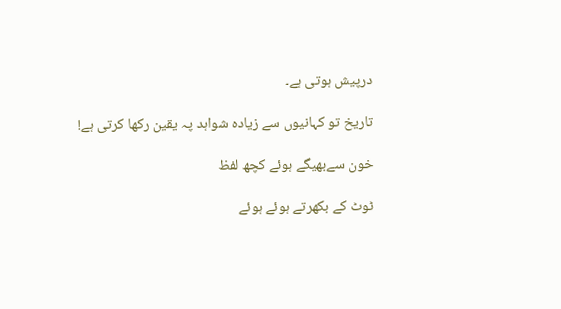درپیش ہوتی ہے۔

تاریخ تو کہانیوں سے زیادہ شواہد پہ یقین رکھا کرتی ہے!

خون سےبھیگے ہوئے کچھ لفظ

ٹوٹ کے بکھرتے ہوئے ہوئے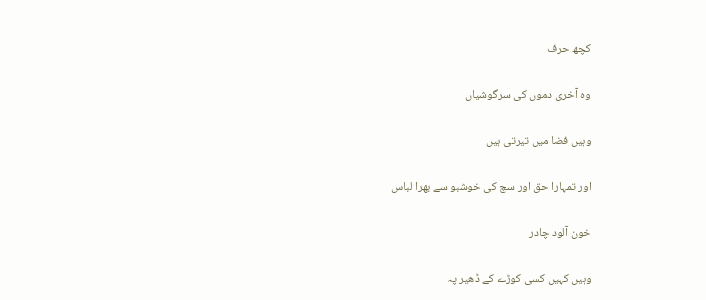کچھ حرف

وہ آخری دموں کی سرگوشیاں

وہیں فضا میں تیرتی ہیں

اور تمہارا حق اور سچ کی خوشبو سے بھرا لباس

خون آلود چادر

وہیں کہیں کسی کوڑے کے ڈھیر پہ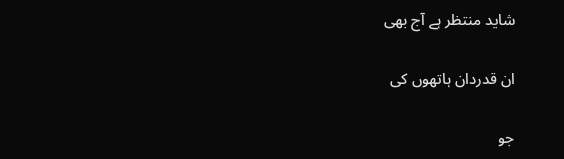شاید منتظر ہے آج بھی

ان قدردان ہاتھوں کی

جو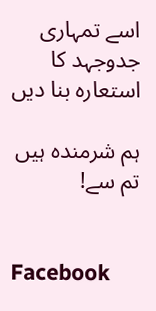اسے تمہاری جدوجہد کا استعارہ بنا دیں

ہم شرمندہ ہیں تم سے!


Facebook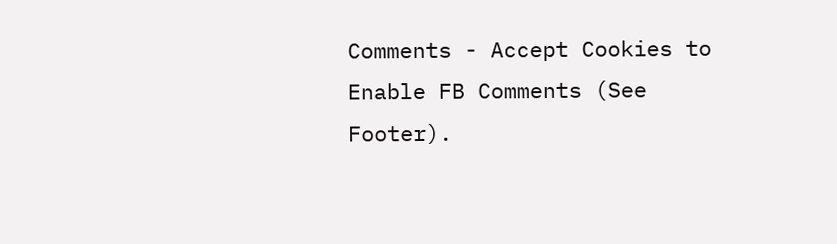Comments - Accept Cookies to Enable FB Comments (See Footer).